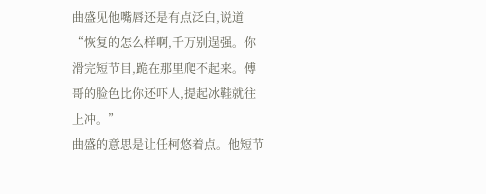曲盛见他嘴唇还是有点泛白,说道“恢复的怎么样啊,千万别逞强。你滑完短节目,跪在那里爬不起来。傅哥的脸色比你还吓人,提起冰鞋就往上冲。”
曲盛的意思是让任柯悠着点。他短节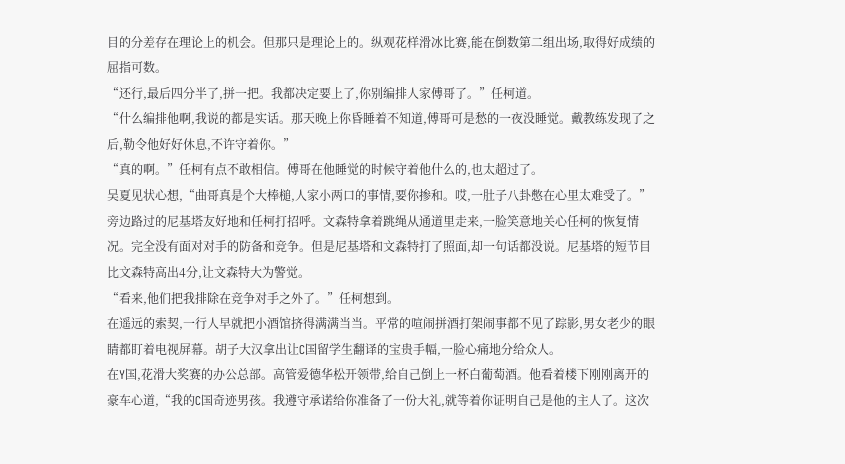目的分差存在理论上的机会。但那只是理论上的。纵观花样滑冰比赛,能在倒数第二组出场,取得好成绩的屈指可数。
“还行,最后四分半了,拼一把。我都决定要上了,你别编排人家傅哥了。”任柯道。
“什么编排他啊,我说的都是实话。那天晚上你昏睡着不知道,傅哥可是愁的一夜没睡觉。戴教练发现了之后,勒令他好好休息,不许守着你。”
“真的啊。”任柯有点不敢相信。傅哥在他睡觉的时候守着他什么的,也太超过了。
吴夏见状心想,“曲哥真是个大棒槌,人家小两口的事情,要你掺和。哎,一肚子八卦憋在心里太难受了。”
旁边路过的尼基塔友好地和任柯打招呼。文森特拿着跳绳从通道里走来,一脸笑意地关心任柯的恢复情况。完全没有面对对手的防备和竞争。但是尼基塔和文森特打了照面,却一句话都没说。尼基塔的短节目比文森特高出4分,让文森特大为警觉。
“看来,他们把我排除在竞争对手之外了。”任柯想到。
在遥远的索契,一行人早就把小酒馆挤得满满当当。平常的喧闹拼酒打架闹事都不见了踪影,男女老少的眼睛都盯着电视屏幕。胡子大汉拿出让C国留学生翻译的宝贵手幅,一脸心痛地分给众人。
在Y国,花滑大奖赛的办公总部。高管爱德华松开领带,给自己倒上一杯白葡萄酒。他看着楼下刚刚离开的豪车心道,“我的C国奇迹男孩。我遵守承诺给你准备了一份大礼,就等着你证明自己是他的主人了。这次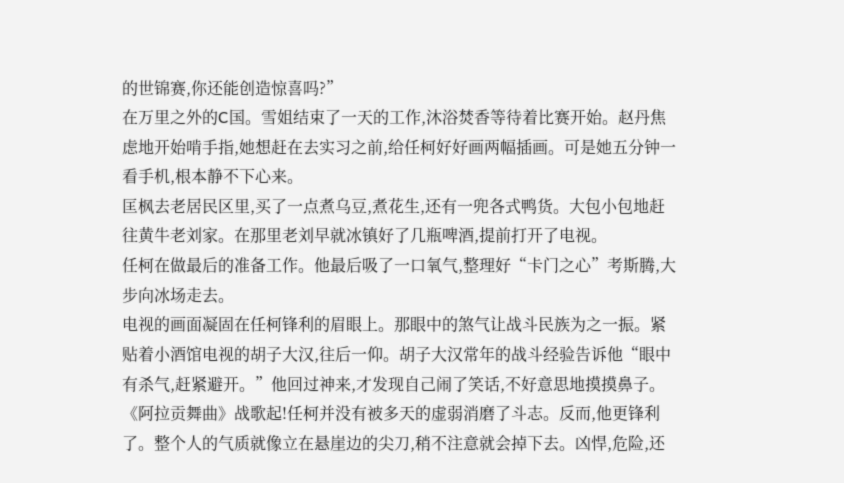的世锦赛,你还能创造惊喜吗?”
在万里之外的C国。雪姐结束了一天的工作,沐浴焚香等待着比赛开始。赵丹焦虑地开始啃手指,她想赶在去实习之前,给任柯好好画两幅插画。可是她五分钟一看手机,根本静不下心来。
匡枫去老居民区里,买了一点煮乌豆,煮花生,还有一兜各式鸭货。大包小包地赶往黄牛老刘家。在那里老刘早就冰镇好了几瓶啤酒,提前打开了电视。
任柯在做最后的准备工作。他最后吸了一口氧气,整理好“卡门之心”考斯腾,大步向冰场走去。
电视的画面凝固在任柯锋利的眉眼上。那眼中的煞气让战斗民族为之一振。紧贴着小酒馆电视的胡子大汉,往后一仰。胡子大汉常年的战斗经验告诉他“眼中有杀气,赶紧避开。”他回过神来,才发现自己闹了笑话,不好意思地摸摸鼻子。
《阿拉贡舞曲》战歌起!任柯并没有被多天的虚弱消磨了斗志。反而,他更锋利了。整个人的气质就像立在悬崖边的尖刀,稍不注意就会掉下去。凶悍,危险,还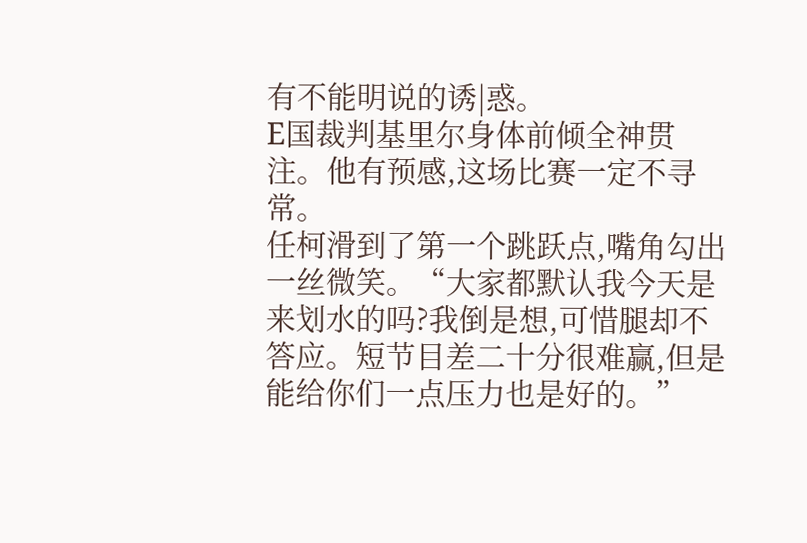有不能明说的诱|惑。
E国裁判基里尔身体前倾全神贯注。他有预感,这场比赛一定不寻常。
任柯滑到了第一个跳跃点,嘴角勾出一丝微笑。“大家都默认我今天是来划水的吗?我倒是想,可惜腿却不答应。短节目差二十分很难赢,但是能给你们一点压力也是好的。”